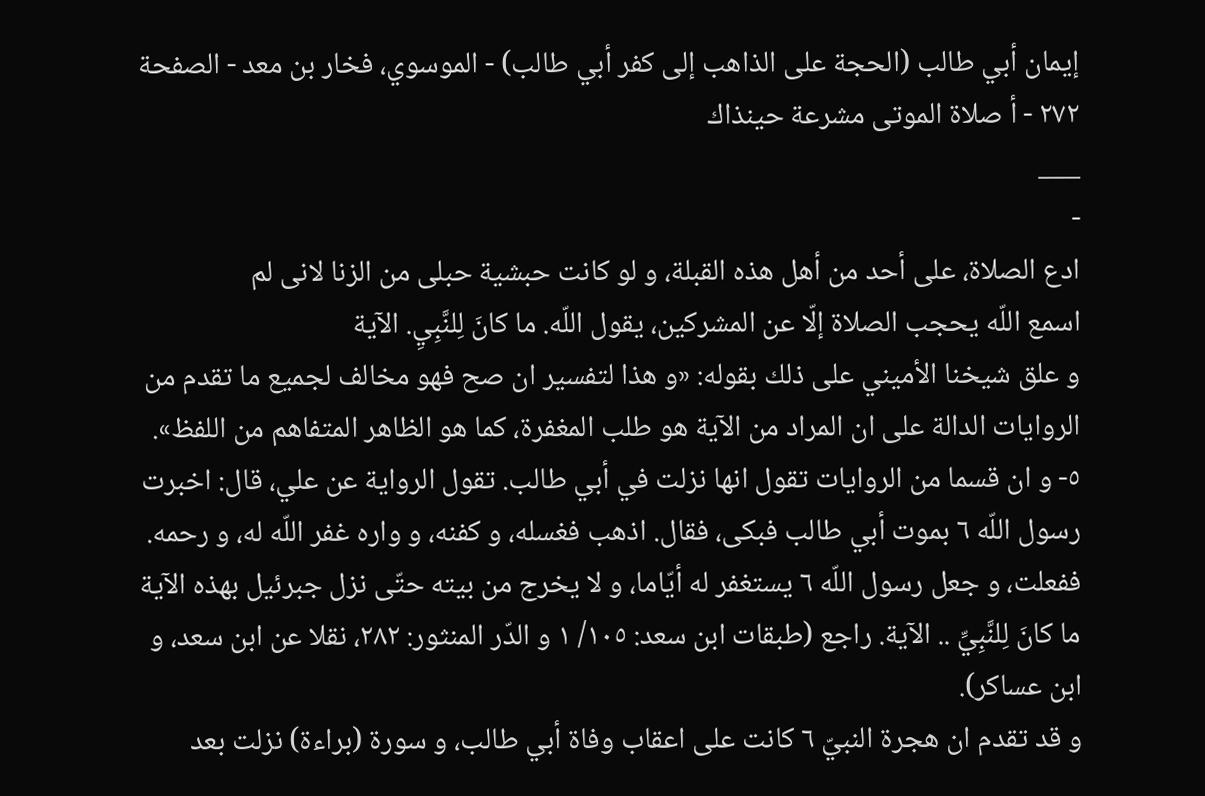إيمان أبي طالب (الحجة على الذاهب إلى كفر أبي طالب) - الموسوي، فخار بن معد - الصفحة ٢٧٢ - أ صلاة الموتى مشرعة حينذاك
___
-
ادع الصلاة، على أحد من أهل هذه القبلة، و لو كانت حبشية حبلى من الزنا لانى لم
اسمع اللّه يحجب الصلاة إلّا عن المشركين، يقول اللّه. ما كانَ لِلنَّبِيِ. الآية
و علق شيخنا الأميني على ذلك بقوله: «و هذا لتفسير ان صح فهو مخالف لجميع ما تقدم من الروايات الدالة على ان المراد من الآية هو طلب المغفرة، كما هو الظاهر المتفاهم من اللفظ».
٥- و ان قسما من الروايات تقول انها نزلت في أبي طالب. تقول الرواية عن علي، قال: اخبرت رسول اللّه ٦ بموت أبي طالب فبكى، فقال. اذهب فغسله، و كفنه، و واره غفر اللّه له، و رحمه. ففعلت، و جعل رسول اللّه ٦ يستغفر له أيّاما، و لا يخرج من بيته حتّى نزل جبرئيل بهذه الآية ما كانَ لِلنَّبِيِّ .. الآية. راجع (طبقات ابن سعد: ١٠٥/ ١ و الدّر المنثور: ٢٨٢، نقلا عن ابن سعد، و ابن عساكر).
و قد تقدم ان هجرة النبيّ ٦ كانت على اعقاب وفاة أبي طالب، و سورة (براءة) نزلت بعد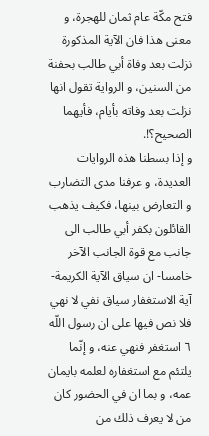فتح مكّة عام ثمان للهجرة، و معنى هذا فان الآية المذكورة نزلت بعد وفاة أبي طالب بحفنة من السنين، و الرواية تقول انها نزلت بعد وفاته بأيام، فأيهما الصحيح؟!.
و إذا بسطنا هذه الروايات العديدة، و عرفنا مدى التضارب و التعارض بينها، فكيف يذهب القائلون بكفر أبي طالب الى جانب مع قوة الجانب الآخر
خامسا- ان سياق الآية الكريمة- آية الاستغفار سياق نفي لا نهي فلا نص فيها على ان رسول اللّه ٦ استغفر فنهي عنه، و إنّما يلتئم مع استغفاره لعلمه بايمان عمه، و بما ان في الحضور كان من لا يعرف ذلك من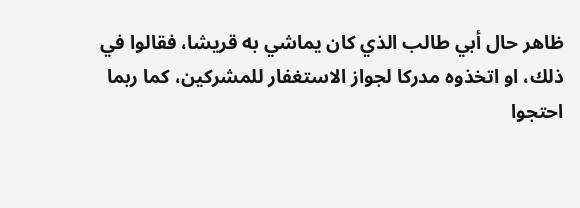ظاهر حال أبي طالب الذي كان يماشي به قريشا، فقالوا في ذلك، او اتخذوه مدركا لجواز الاستغفار للمشركين، كما ربما احتجوا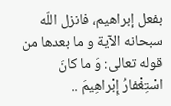بفعل إبراهيم، فانزل اللّه سبحانه الآية و ما بعدها من قوله تعالى: وَ ما كانَ اسْتِغْفارُ إِبْراهِيمَ ..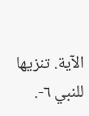الآية. تنزيها للنبي ٦-.